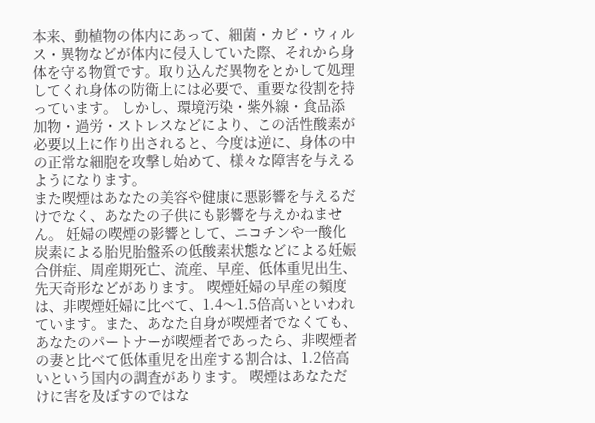本来、動植物の体内にあって、細菌・カビ・ウィルス・異物などが体内に侵入していた際、それから身体を守る物質です。取り込んだ異物をとかして処理してくれ身体の防衛上には必要で、重要な役割を持っています。 しかし、環境汚染・紫外線・食品添加物・過労・ストレスなどにより、この活性酸素が必要以上に作り出されると、今度は逆に、身体の中の正常な細胞を攻撃し始めて、様々な障害を与えるようになります。
また喫煙はあなたの美容や健康に悪影響を与えるだけでなく、あなたの子供にも影響を与えかねません。 妊婦の喫煙の影響として、ニコチンや一酸化炭素による胎児胎盤系の低酸素状態などによる妊娠合併症、周産期死亡、流産、早産、低体重児出生、先天奇形などがあります。 喫煙妊婦の早産の頻度は、非喫煙妊婦に比べて、1.4〜1.5倍高いといわれています。また、あなた自身が喫煙者でなくても、あなたのパートナーが喫煙者であったら、非喫煙者の妻と比べて低体重児を出産する割合は、1.2倍高いという国内の調査があります。 喫煙はあなただけに害を及ぼすのではな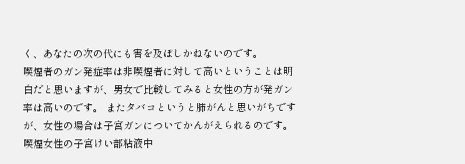く、あなたの次の代にも害を及ぼしかねないのです。
喫煙者のガン発症率は非喫煙者に対して高いということは明白だと思いますが、男女で比較してみると女性の方が発ガン率は高いのです。 またタバコというと肺がんと思いがちですが、女性の場合は子宮ガンについてかんがえられるのです。喫煙女性の子宮けい部粘液中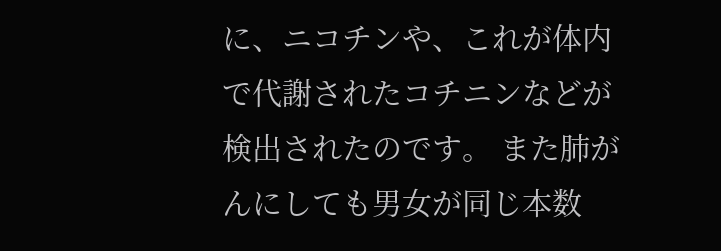に、ニコチンや、これが体内で代謝されたコチニンなどが検出されたのです。 また肺がんにしても男女が同じ本数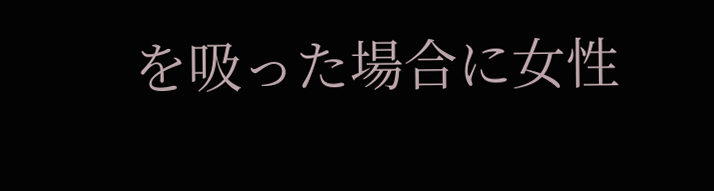を吸った場合に女性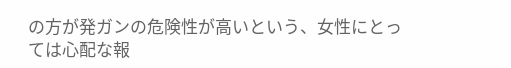の方が発ガンの危険性が高いという、女性にとっては心配な報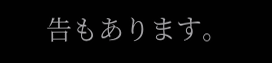告もあります。